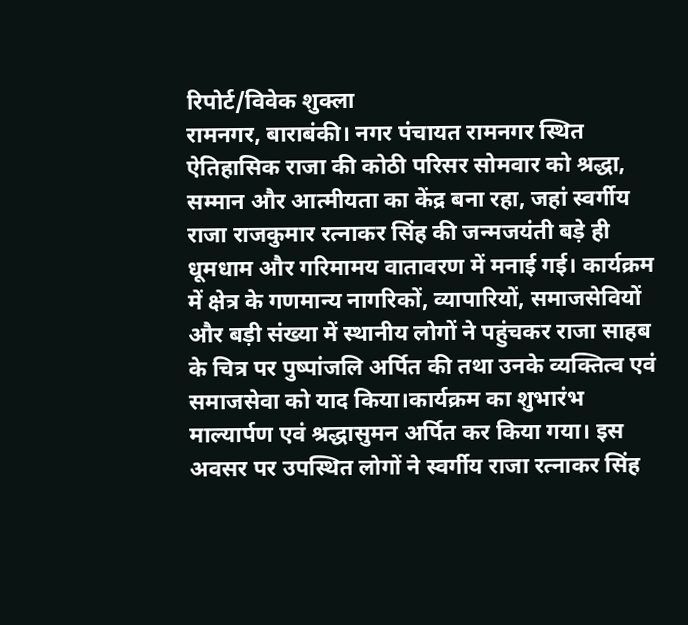रिपोर्ट/विवेक शुक्ला
रामनगर, बाराबंकी। नगर पंचायत रामनगर स्थित ऐतिहासिक राजा की कोठी परिसर सोमवार को श्रद्धा, सम्मान और आत्मीयता का केंद्र बना रहा, जहां स्वर्गीय राजा राजकुमार रत्नाकर सिंह की जन्मजयंती बड़े ही धूमधाम और गरिमामय वातावरण में मनाई गई। कार्यक्रम में क्षेत्र के गणमान्य नागरिकों, व्यापारियों, समाजसेवियों और बड़ी संख्या में स्थानीय लोगों ने पहुंचकर राजा साहब के चित्र पर पुष्पांजलि अर्पित की तथा उनके व्यक्तित्व एवं समाजसेवा को याद किया।कार्यक्रम का शुभारंभ माल्यार्पण एवं श्रद्धासुमन अर्पित कर किया गया। इस अवसर पर उपस्थित लोगों ने स्वर्गीय राजा रत्नाकर सिंह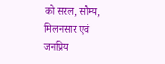को सरल, सौम्य, मिलनसार एवं जनप्रिय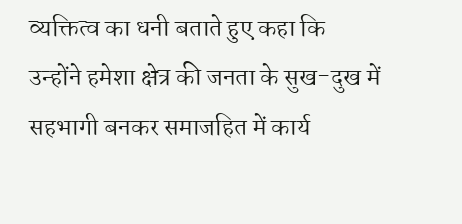व्यक्तित्व का धनी बताते हुए कहा कि उन्होंने हमेशा क्षेत्र की जनता के सुख-दुख में सहभागी बनकर समाजहित में कार्य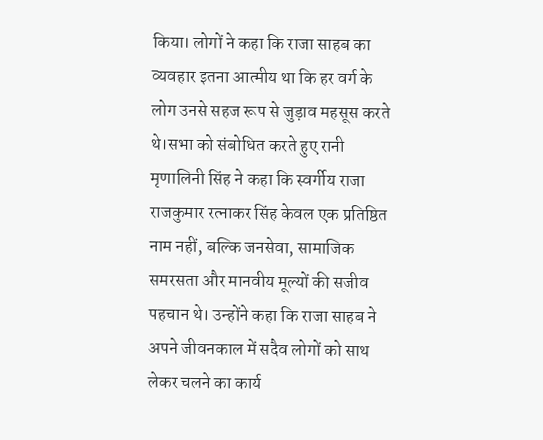किया। लोगों ने कहा कि राजा साहब का व्यवहार इतना आत्मीय था कि हर वर्ग के लोग उनसे सहज रूप से जुड़ाव महसूस करते थे।सभा को संबोधित करते हुए रानी मृणालिनी सिंह ने कहा कि स्वर्गीय राजा राजकुमार रत्नाकर सिंह केवल एक प्रतिष्ठित नाम नहीं, बल्कि जनसेवा, सामाजिक समरसता और मानवीय मूल्यों की सजीव पहचान थे। उन्होंने कहा कि राजा साहब ने अपने जीवनकाल में सदैव लोगों को साथ लेकर चलने का कार्य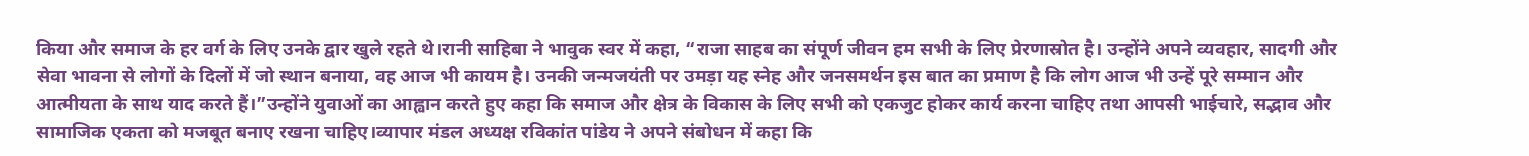किया और समाज के हर वर्ग के लिए उनके द्वार खुले रहते थे।रानी साहिबा ने भावुक स्वर में कहा, “राजा साहब का संपूर्ण जीवन हम सभी के लिए प्रेरणास्रोत है। उन्होंने अपने व्यवहार, सादगी और सेवा भावना से लोगों के दिलों में जो स्थान बनाया, वह आज भी कायम है। उनकी जन्मजयंती पर उमड़ा यह स्नेह और जनसमर्थन इस बात का प्रमाण है कि लोग आज भी उन्हें पूरे सम्मान और आत्मीयता के साथ याद करते हैं।”उन्होंने युवाओं का आह्वान करते हुए कहा कि समाज और क्षेत्र के विकास के लिए सभी को एकजुट होकर कार्य करना चाहिए तथा आपसी भाईचारे, सद्भाव और सामाजिक एकता को मजबूत बनाए रखना चाहिए।व्यापार मंडल अध्यक्ष रविकांत पांडेय ने अपने संबोधन में कहा कि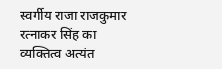स्वर्गीय राजा राजकुमार रत्नाकर सिंह का व्यक्तित्व अत्यंत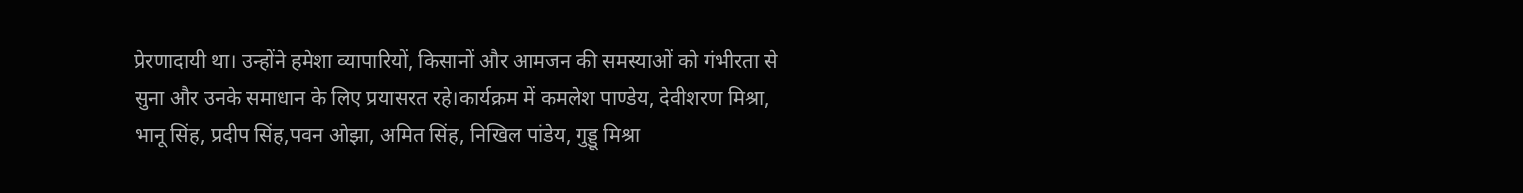प्रेरणादायी था। उन्होंने हमेशा व्यापारियों, किसानों और आमजन की समस्याओं को गंभीरता से सुना और उनके समाधान के लिए प्रयासरत रहे।कार्यक्रम में कमलेश पाण्डेय, देवीशरण मिश्रा, भानू सिंह, प्रदीप सिंह,पवन ओझा, अमित सिंह, निखिल पांडेय, गुड्डू मिश्रा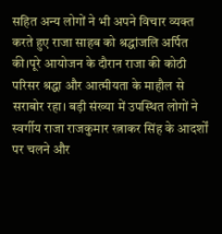सहित अन्य लोगों ने भी अपने विचार व्यक्त करते हुए राजा साहब को श्रद्धांजलि अर्पित की।पूरे आयोजन के दौरान राजा की कोठी परिसर श्रद्धा और आत्मीयता के माहौल से सराबोर रहा। बड़ी संख्या में उपस्थित लोगों ने स्वर्गीय राजा राजकुमार रत्नाकर सिंह के आदर्शों पर चलने और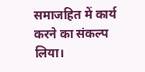समाजहित में कार्य करने का संकल्प लिया।